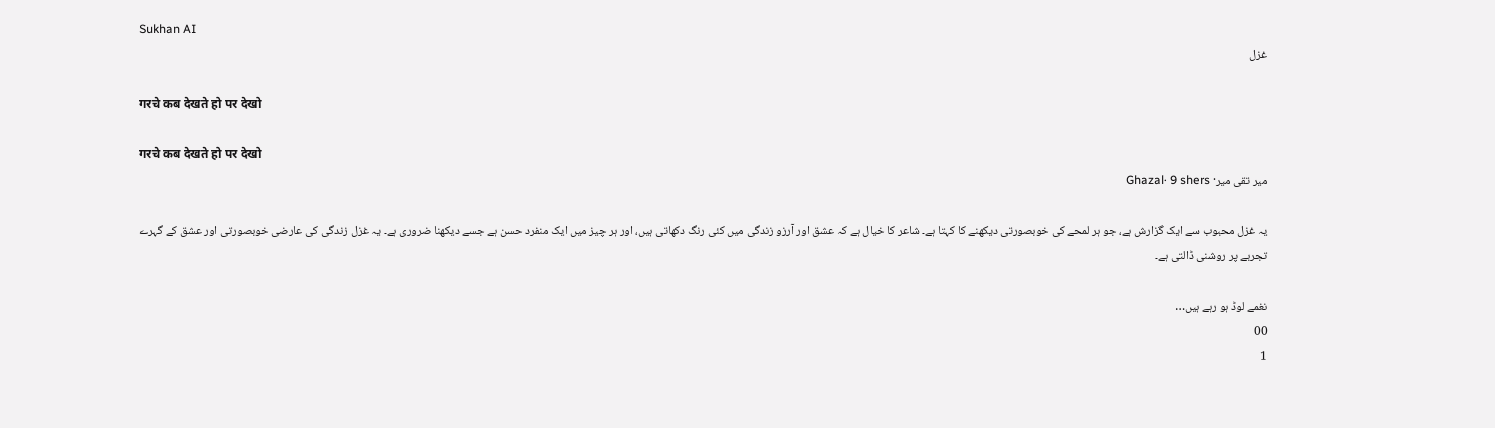Sukhan AI
غزل

गरचे कब देखते हो पर देखो

गरचे कब देखते हो पर देखो
میر تقی میر· Ghazal· 9 shers

یہ غزل محبوب سے ایک گزارش ہے، جو ہر لمحے کی خوبصورتی دیکھنے کا کہتا ہے۔ شاعر کا خیال ہے کہ عشق اور آرزو زندگی میں کئی رنگ دکھاتی ہیں، اور ہر چیز میں ایک منفرد حسن ہے جسے دیکھنا ضروری ہے۔ یہ غزل زندگی کی عارضی خوبصورتی اور عشق کے گہرے تجربے پر روشنی ڈالتی ہے۔

نغمے لوڈ ہو رہے ہیں…
00
1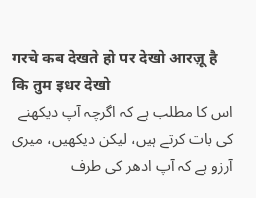गरचे कब देखते हो पर देखो आरज़ू है कि तुम इधर देखो
اس کا مطلب ہے کہ اگرچہ آپ دیکھنے کی بات کرتے ہیں، لیکن دیکھیں، میری آرزو ہے کہ آپ ادھر کی طرف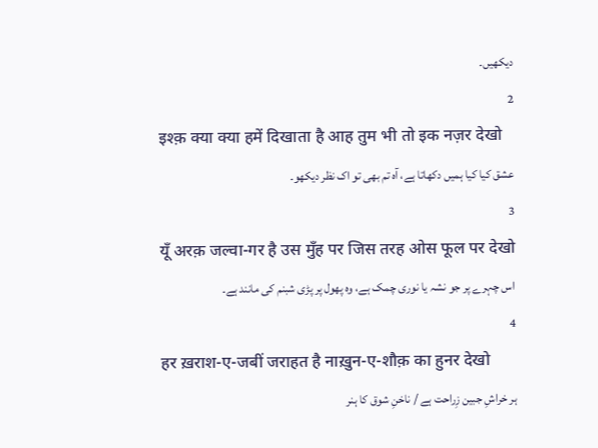دیکھیں۔
2
इश्क़ क्या क्या हमें दिखाता है आह तुम भी तो इक नज़र देखो
عشق کیا کیا ہمیں دکھاتا ہے، آہ تم بھی تو اک نظر دیکھو۔
3
यूँ अरक़ जल्वा-गर है उस मुँह पर जिस तरह ओस फूल पर देखो
اس چہرے پر جو نشہ یا نوری چمک ہے، وہ پھول پر پڑی شبنم کی مانند ہے۔
4
हर ख़राश-ए-जबीं जराहत है नाख़ुन-ए-शौक़ का हुनर देखो
ہر خراشِ جبین زِراحت ہے / ناخنِ شوق کا ہنر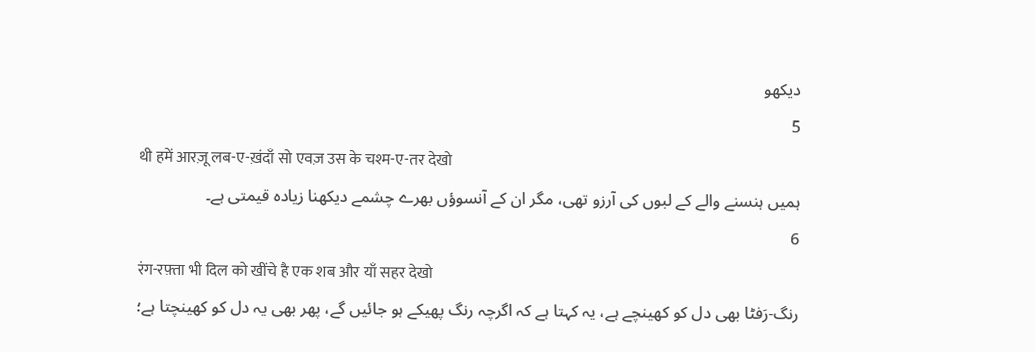دیکھو
5
थी हमें आरज़ू लब-ए-ख़ंदाँ सो एवज़ उस के चश्म-ए-तर देखो
ہمیں ہنسنے والے کے لبوں کی آرزو تھی، مگر ان کے آنسوؤں بھرے چشمے دیکھنا زیادہ قیمتی ہے۔
6
रंग-रफ़्ता भी दिल को खींचे है एक शब और याँ सहर देखो
رنگ-رَفٹا بھی دل کو کھینچے ہے، یہ کہتا ہے کہ اگرچہ رنگ پھیکے ہو جائیں گے، پھر بھی یہ دل کو کھینچتا ہے؛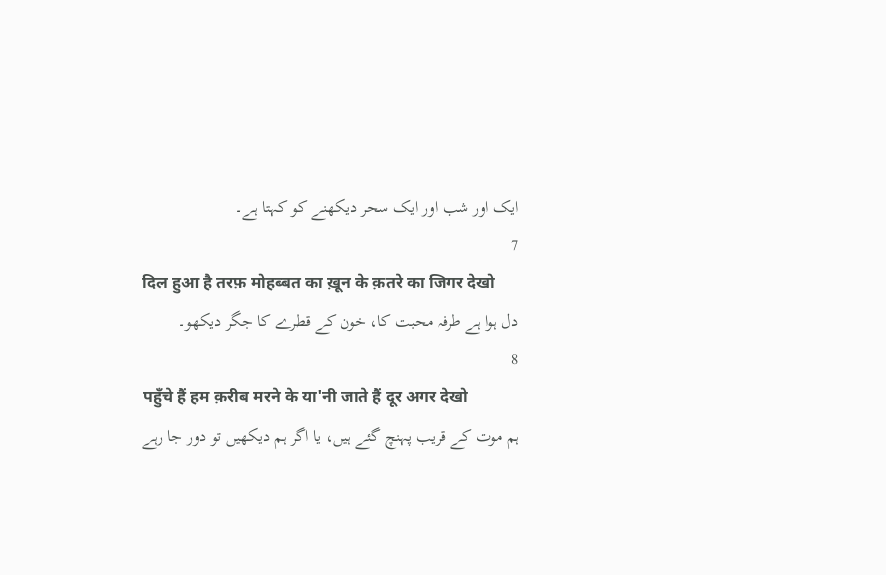ایک اور شب اور ایک سحر دیکھنے کو کہتا ہے۔
7
दिल हुआ है तरफ़ मोहब्बत का ख़ून के क़तरे का जिगर देखो
دل ہوا ہے طرفہ محبت کا، خون کے قطرے کا جگر دیکھو۔
8
पहुँचे हैं हम क़रीब मरने के या'नी जाते हैं दूर अगर देखो
ہم موت کے قریب پہنچ گئے ہیں، یا اگر ہم دیکھیں تو دور جا رہے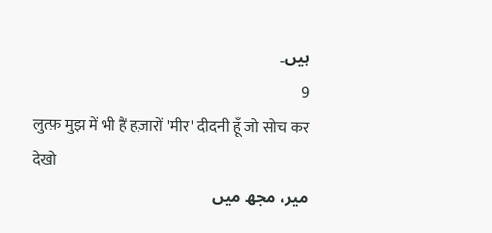ہیں۔
9
लुत्फ़ मुझ में भी हैं हज़ारों 'मीर' दीदनी हूँ जो सोच कर देखो
میر، مجھ میں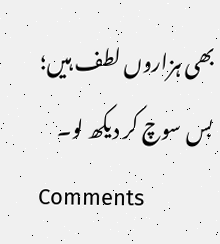بھی ہزاروں لطف ہیں؛ بس سوچ کر دیکھ لو۔
Comments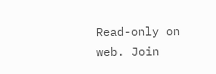Read-only on web. Join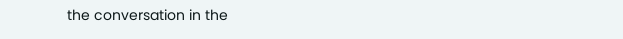the conversation in the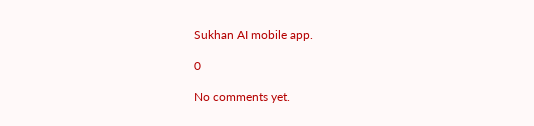Sukhan AI mobile app.

0

No comments yet.